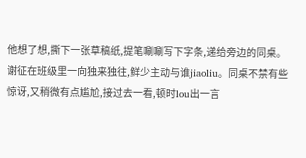他想了想,撕下一张草稿纸,提笔唰唰写下字条,递给旁边的同桌。
谢征在班级里一向独来独往,鲜少主动与谁jiaoliu。同桌不禁有些惊讶,又稍微有点尴尬,接过去一看,顿时lou出一言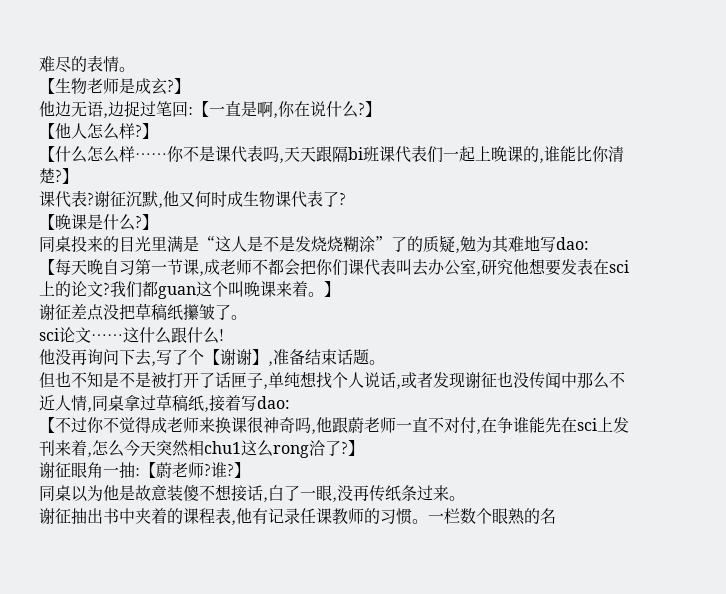难尽的表情。
【生物老师是成玄?】
他边无语,边捉过笔回:【一直是啊,你在说什么?】
【他人怎么样?】
【什么怎么样……你不是课代表吗,天天跟隔bi班课代表们一起上晚课的,谁能比你清楚?】
课代表?谢征沉默,他又何时成生物课代表了?
【晚课是什么?】
同桌投来的目光里满是“这人是不是发烧烧糊涂”了的质疑,勉为其难地写dao:
【每天晚自习第一节课,成老师不都会把你们课代表叫去办公室,研究他想要发表在sci上的论文?我们都guan这个叫晚课来着。】
谢征差点没把草稿纸攥皱了。
sci论文……这什么跟什么!
他没再询问下去,写了个【谢谢】,准备结束话题。
但也不知是不是被打开了话匣子,单纯想找个人说话,或者发现谢征也没传闻中那么不近人情,同桌拿过草稿纸,接着写dao:
【不过你不觉得成老师来换课很神奇吗,他跟蔚老师一直不对付,在争谁能先在sci上发刊来着,怎么今天突然相chu1这么rong洽了?】
谢征眼角一抽:【蔚老师?谁?】
同桌以为他是故意装傻不想接话,白了一眼,没再传纸条过来。
谢征抽出书中夹着的课程表,他有记录任课教师的习惯。一栏数个眼熟的名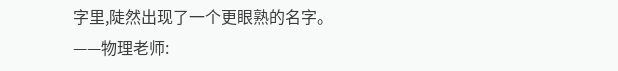字里,陡然出现了一个更眼熟的名字。
——物理老师: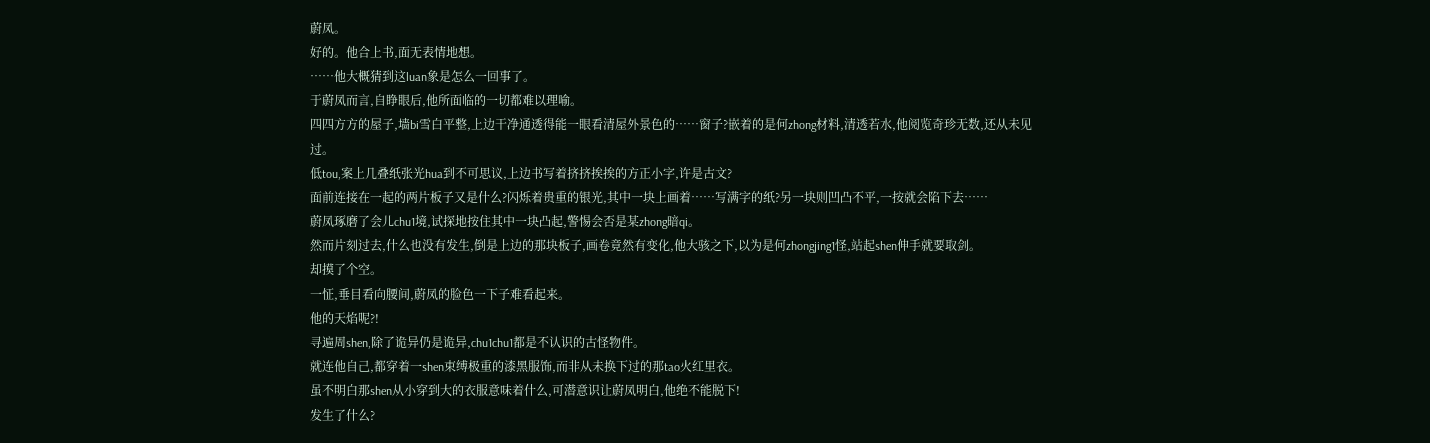蔚凤。
好的。他合上书,面无表情地想。
……他大概猜到这luan象是怎么一回事了。
于蔚凤而言,自睁眼后,他所面临的一切都难以理喻。
四四方方的屋子,墙bi雪白平整,上边干净通透得能一眼看清屋外景色的……窗子?嵌着的是何zhong材料,清透若水,他阅览奇珍无数,还从未见过。
低tou,案上几叠纸张光hua到不可思议,上边书写着挤挤挨挨的方正小字,许是古文?
面前连接在一起的两片板子又是什么?闪烁着贵重的银光,其中一块上画着……写满字的纸?另一块则凹凸不平,一按就会陷下去……
蔚凤琢磨了会儿chu1境,试探地按住其中一块凸起,警惕会否是某zhong暗qi。
然而片刻过去,什么也没有发生,倒是上边的那块板子,画卷竟然有变化,他大骇之下,以为是何zhongjing1怪,站起shen伸手就要取剑。
却摸了个空。
一怔,垂目看向腰间,蔚凤的脸色一下子难看起来。
他的天焰呢?!
寻遍周shen,除了诡异仍是诡异,chu1chu1都是不认识的古怪物件。
就连他自己,都穿着一shen束缚极重的漆黑服饰,而非从未换下过的那tao火红里衣。
虽不明白那shen从小穿到大的衣服意味着什么,可潜意识让蔚凤明白,他绝不能脱下!
发生了什么?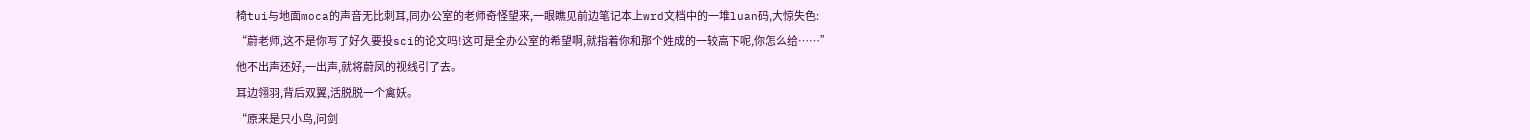椅tui与地面moca的声音无比刺耳,同办公室的老师奇怪望来,一眼瞧见前边笔记本上wrd文档中的一堆luan码,大惊失色:
“蔚老师,这不是你写了好久要投sci的论文吗!这可是全办公室的希望啊,就指着你和那个姓成的一较高下呢,你怎么给……”
他不出声还好,一出声,就将蔚凤的视线引了去。
耳边翎羽,背后双翼,活脱脱一个禽妖。
“原来是只小鸟,问剑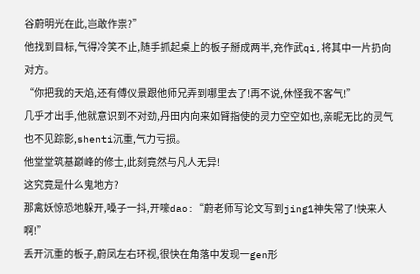谷蔚明光在此,岂敢作祟?”
他找到目标,气得冷笑不止,随手抓起桌上的板子掰成两半,充作武qi,将其中一片扔向对方。
“你把我的天焰,还有傅仪景跟他师兄弄到哪里去了!再不说,休怪我不客气!”
几乎才出手,他就意识到不对劲,丹田内向来如臂指使的灵力空空如也,亲昵无比的灵气也不见踪影,shenti沉重,气力亏损。
他堂堂筑基巅峰的修士,此刻竟然与凡人无异!
这究竟是什么鬼地方?
那禽妖惊恐地躲开,嗓子一抖,开嚎dao:“蔚老师写论文写到jing1神失常了!快来人啊!”
丢开沉重的板子,蔚凤左右环视,很快在角落中发现一gen形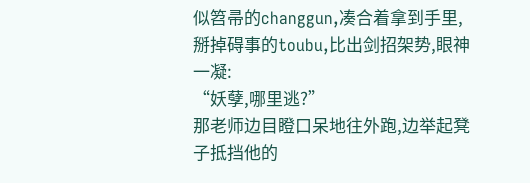似笤帚的changgun,凑合着拿到手里,掰掉碍事的toubu,比出剑招架势,眼神一凝:
“妖孽,哪里逃?”
那老师边目瞪口呆地往外跑,边举起凳子抵挡他的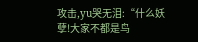攻击,yu哭无泪:“什么妖孽!大家不都是鸟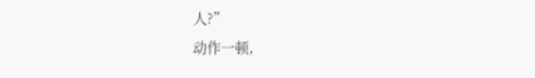人?”
动作一顿,